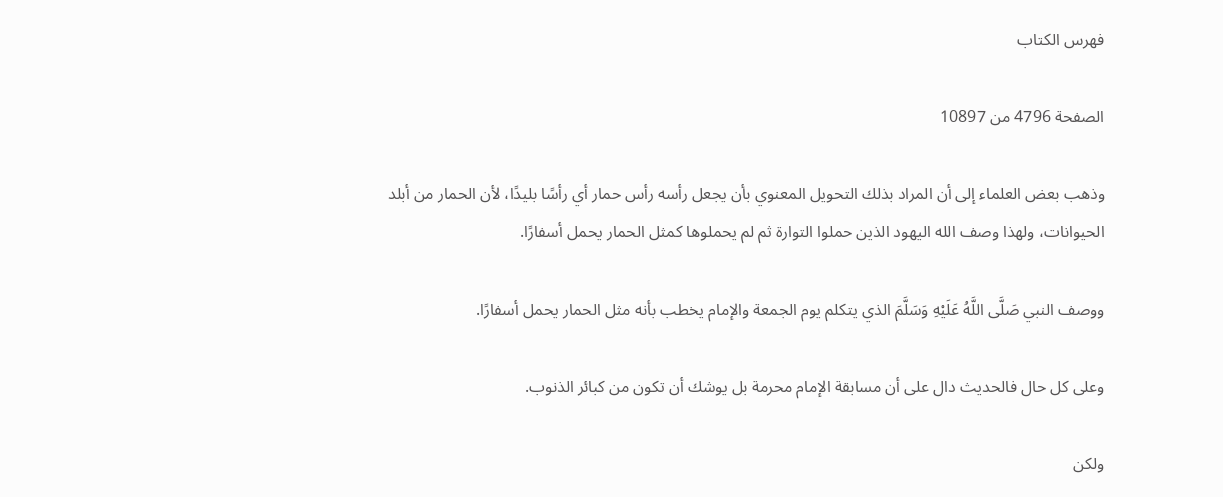فهرس الكتاب

الصفحة 4796 من 10897

وذهب بعض العلماء إلى أن المراد بذلك التحويل المعنوي بأن يجعل رأسه رأس حمار أي رأسًا بليدًا، لأن الحمار من أبلد الحيوانات، ولهذا وصف الله اليهود الذين حملوا التوارة ثم لم يحملوها كمثل الحمار يحمل أسفارًا.

ووصف النبي صَلَّى اللَّهُ عَلَيْهِ وَسَلَّمَ الذي يتكلم يوم الجمعة والإمام يخطب بأنه مثل الحمار يحمل أسفارًا.

وعلى كل حال فالحديث دال على أن مسابقة الإمام محرمة بل يوشك أن تكون من كبائر الذنوب.

ولكن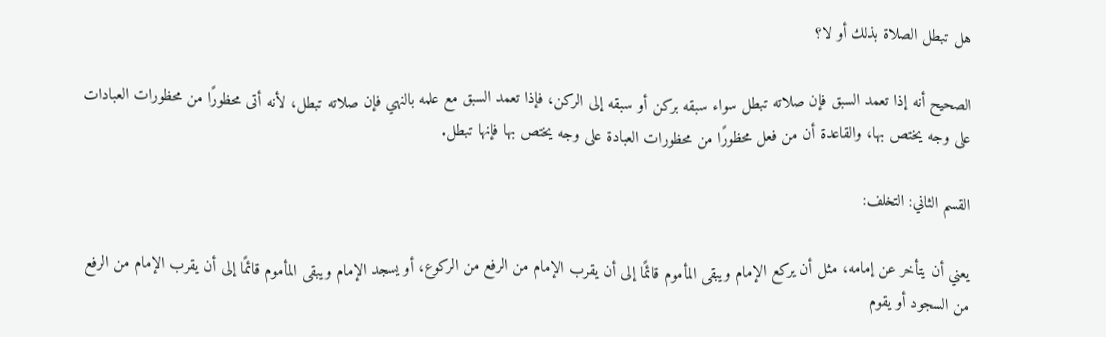هل تبطل الصلاة بذلك أو لا؟

الصحيح أنه إذا تعمد السبق فإن صلاته تبطل سواء سبقه بركن أو سبقه إلى الركن، فإذا تعمد السبق مع علمه بالنهي فإن صلاته تبطل، لأنه أتى محظورًا من محظورات العبادات على وجه يختص بها، والقاعدة أن من فعل محظورًا من محظورات العبادة على وجه يختص بها فإنها تبطل.

القسم الثاني: التخلف:

يعني أن يتأخر عن إمامه، مثل أن يركع الإمام ويبقى المأموم قائمًا إلى أن يقرب الإمام من الرفع من الركوع، أو يسجد الإمام ويبقى المأموم قائمًا إلى أن يقرب الإمام من الرفع من السجود أو يقوم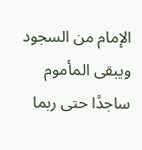الإمام من السجود ويبقى المأموم ساجدًا حتى ربما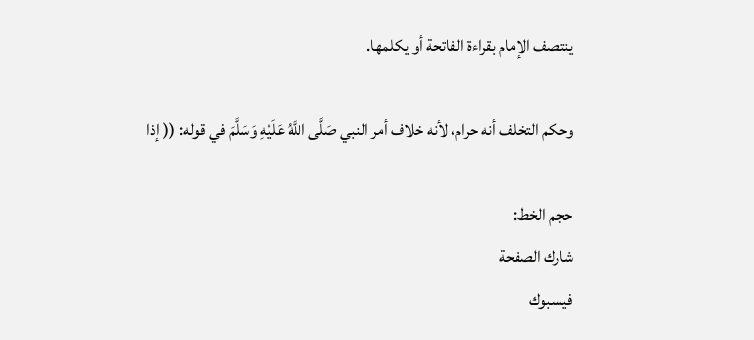ينتصف الإمام بقراءة الفاتحة أو يكلمها.

وحكم التخلف أنه حرام، لأنه خلاف أمر النبي صَلَّى اللَّهُ عَلَيْهِ وَسَلَّمَ في قوله: (( إذا

حجم الخط:
شارك الصفحة
فيسبوك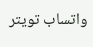واتساب تويتر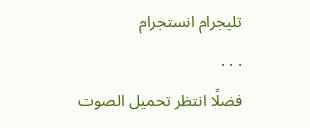تليجرام انستجرام
. . .
فضلًا انتظر تحميل الصوت